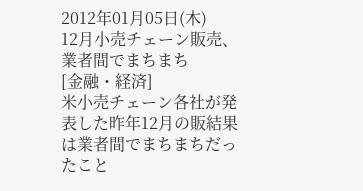2012年01月05日(木)
12月小売チェーン販売、業者間でまちまち
[金融・経済]
米小売チェーン各社が発表した昨年12月の販結果は業者間でまちまちだったこと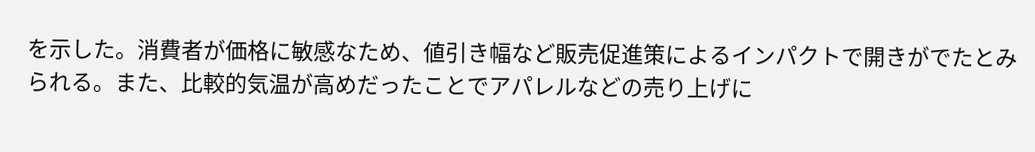を示した。消費者が価格に敏感なため、値引き幅など販売促進策によるインパクトで開きがでたとみられる。また、比較的気温が高めだったことでアパレルなどの売り上げに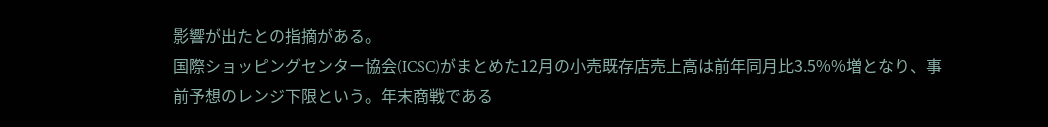影響が出たとの指摘がある。
国際ショッピングセンター協会(ICSC)がまとめた12月の小売既存店売上高は前年同月比3.5%%増となり、事前予想のレンジ下限という。年末商戦である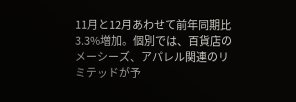11月と12月あわせて前年同期比3.3%増加。個別では、百貨店のメーシーズ、アパレル関連のリミテッドが予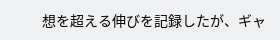想を超える伸びを記録したが、ギャ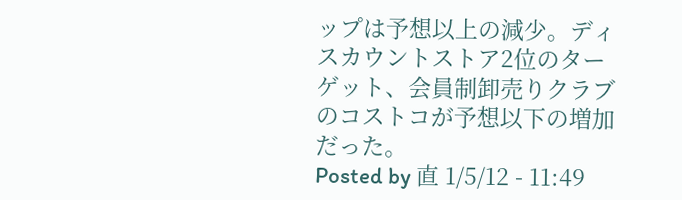ップは予想以上の減少。ディスカウントストア2位のターゲット、会員制卸売りクラブのコストコが予想以下の増加だった。
Posted by 直 1/5/12 - 11:49